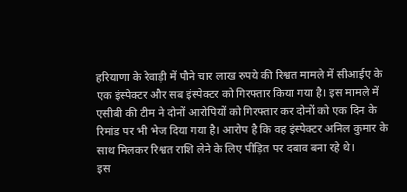हरियाणा के रेवाड़ी में पौने चार लाख रुपये की रिश्वत मामले में सीआईए के एक इंस्पेक्टर और सब इंस्पेक्टर को गिरफ्तार किया गया है। इस मामले में एसीबी की टीम ने दोनों आरोपियों को गिरफ्तार कर दोनों को एक दिन के रिमांड पर भी भेज दिया गया है। आरोप है कि वह इंस्पेक्टर अनिल कुमार के साथ मिलकर रिश्वत राशि लेने के लिए पीड़ित पर दबाव बना रहे थे।
इस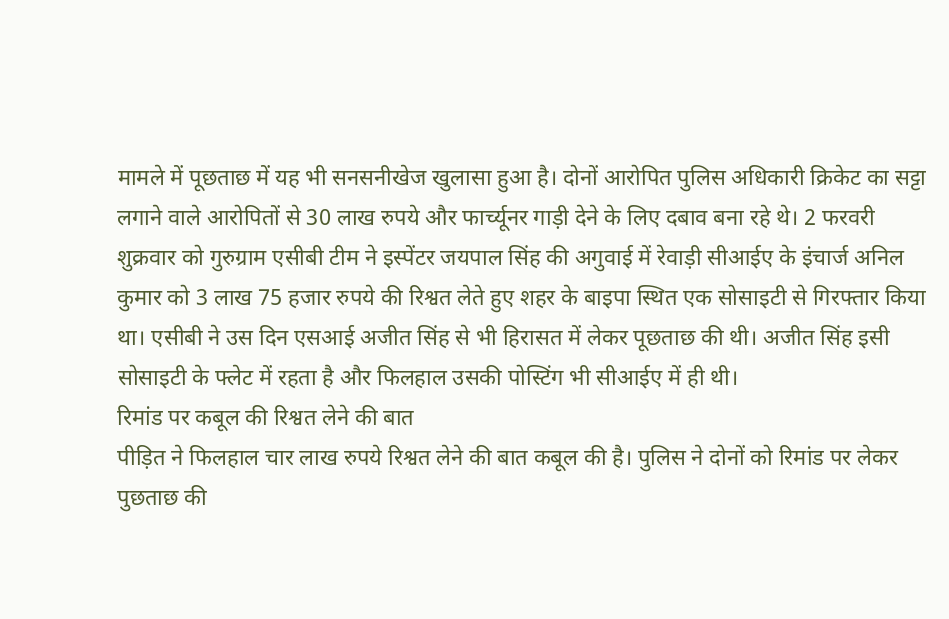मामले में पूछताछ में यह भी सनसनीखेज खुलासा हुआ है। दोनों आरोपित पुलिस अधिकारी क्रिकेट का सट्टा लगाने वाले आरोपितों से 30 लाख रुपये और फार्च्यूनर गाड़ी देने के लिए दबाव बना रहे थे। 2 फरवरी शुक्रवार को गुरुग्राम एसीबी टीम ने इस्पेंटर जयपाल सिंह की अगुवाई में रेवाड़ी सीआईए के इंचार्ज अनिल कुमार को 3 लाख 75 हजार रुपये की रिश्वत लेते हुए शहर के बाइपा स्थित एक सोसाइटी से गिरफ्तार किया था। एसीबी ने उस दिन एसआई अजीत सिंह से भी हिरासत में लेकर पूछताछ की थी। अजीत सिंह इसी सोसाइटी के फ्लेट में रहता है और फिलहाल उसकी पोस्टिंग भी सीआईए में ही थी।
रिमांड पर कबूल की रिश्वत लेने की बात
पीड़ित ने फिलहाल चार लाख रुपये रिश्वत लेने की बात कबूल की है। पुलिस ने दोनों को रिमांड पर लेकर पुछताछ की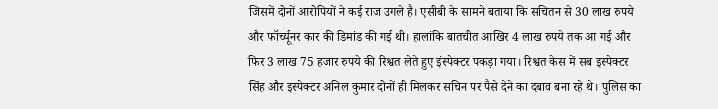जिसमें दोनों आरोपियों ने कई राज उगले है। एसीबी के सामने बताया कि सचितन से 30 लाख रुपये और फॉर्च्यूनर कार की डिमांड की गई थी। हालांकि बातचीत आखिर 4 लाख रुपये तक आ गई और फिर 3 लाख 75 हजार रुपये की रिश्वत लेते हुए इंस्पेक्टर पकड़ा गया। रिश्वत केस में सब इस्पेक्टर सिंह और इस्पेक्टर अनिल कुमार दोनों ही मिलकर सचिन पर पैसे देने का दबाव बना रहे थे। पुलिस का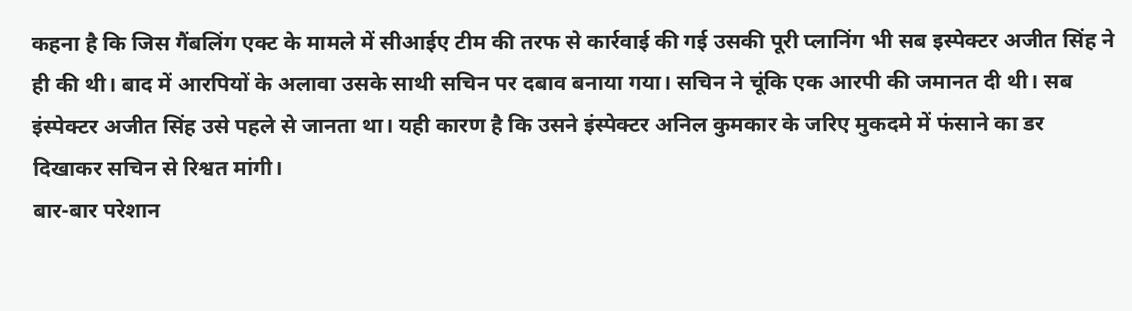कहना है कि जिस गैंबलिंग एक्ट के मामले में सीआईए टीम की तरफ से कार्रवाई की गई उसकी पूरी प्लानिंग भी सब इस्पेक्टर अजीत सिंह ने ही की थी। बाद में आरपियों के अलावा उसके साथी सचिन पर दबाव बनाया गया। सचिन ने चूंकि एक आरपी की जमानत दी थी। सब इंस्पेक्टर अजीत सिंह उसे पहले से जानता था। यही कारण है कि उसने इंस्पेक्टर अनिल कुमकार के जरिए मुकदमे में फंसाने का डर दिखाकर सचिन से रिश्वत मांगी।
बार-बार परेशान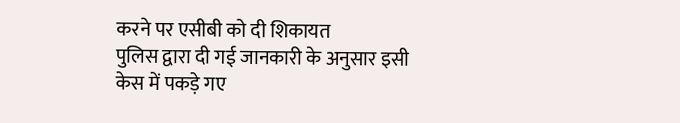करने पर एसीबी को दी शिकायत
पुलिस द्वारा दी गई जानकारी के अनुसार इसी केस में पकड़े गए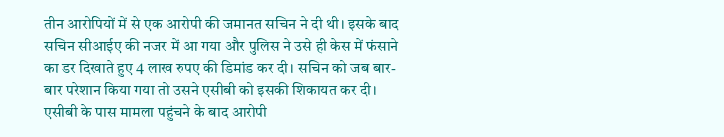तीन आरोपियों में से एक आरोपी की जमानत सचिन ने दी थी। इसके बाद सचिन सीआईए की नजर में आ गया और पुलिस ने उसे ही केस में फंसाने का डर दिखाते हुए 4 लाख रुपए की डिमांड कर दी। सचिन को जब बार-बार परेशान किया गया तो उसने एसीबी को इसकी शिकायत कर दी। एसीबी के पास मामला पहुंचने के बाद आरोपी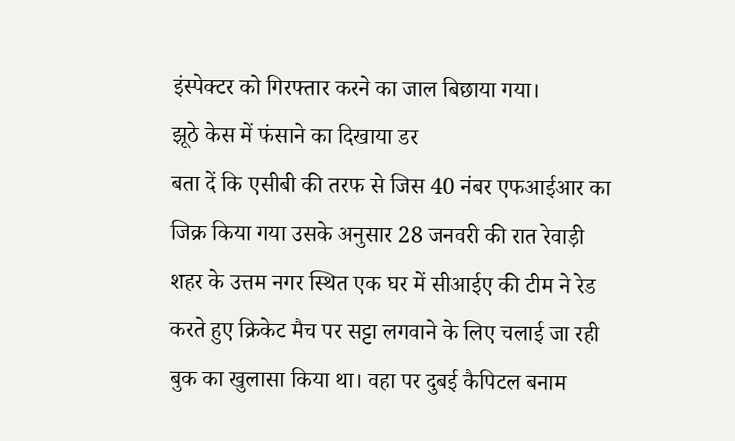इंस्पेक्टर को गिरफ्तार करने का जाल बिछाया गया।
झूठे केस में फंसाने का दिखाया डर
बता दें कि एसीबी की तरफ से जिस 40 नंबर एफआईआर का जिक्र किया गया उसके अनुसार 28 जनवरी की रात रेवाड़ी शहर के उत्तम नगर स्थित एक घर में सीआईए की टीम ने रेड करते हुए क्रिकेट मैच पर सट्टा लगवाने के लिए चलाई जा रही बुक का खुलासा किया था। वहा पर दुबई कैपिटल बनाम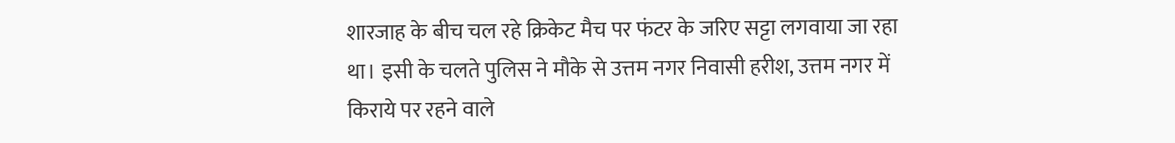शारजाह के बीच चल रहे क्रिकेट मैच पर फंटर के जरिए सट्टा लगवाया जा रहा था। इसी के चलते पुलिस ने मौके से उत्तम नगर निवासी हरीश, उत्तम नगर में किराये पर रहने वाले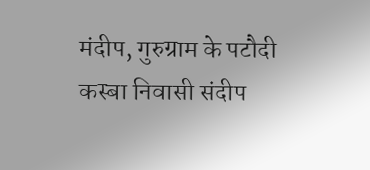मंदीप, गुरुग्राम के पटौदी कस्बा निवासी संदीप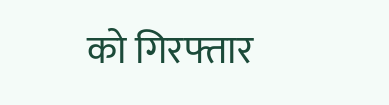को गिरफ्तार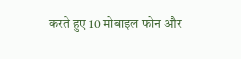करते हुए 10 मोबाइल फोन और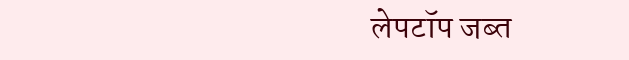लेपटॉप जब्त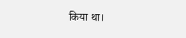किया था।